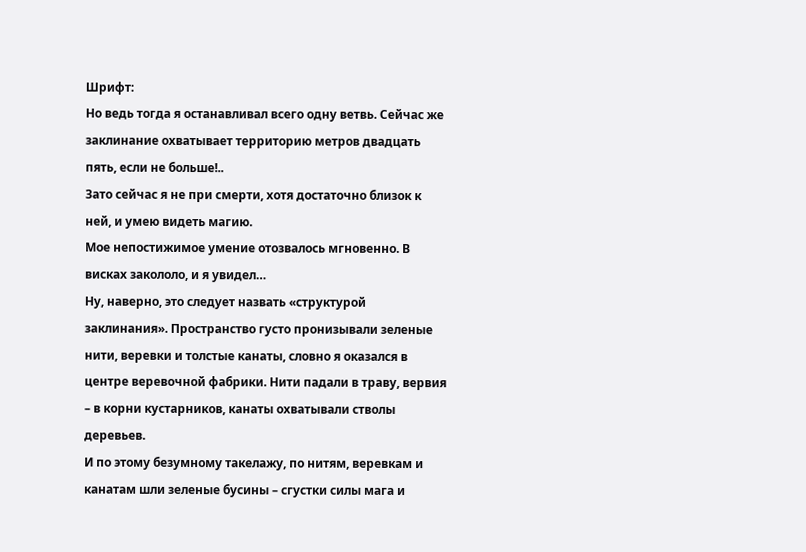Шрифт:
Но ведь тогда я останавливал всего одну ветвь. Сейчас же заклинание охватывает территорию метров двадцать пять, если не больше!..
Зато сейчас я не при смерти, хотя достаточно близок к ней, и умею видеть магию.
Мое непостижимое умение отозвалось мгновенно. В висках закололо, и я увидел…
Ну, наверно, это следует назвать «структурой заклинания». Пространство густо пронизывали зеленые нити, веревки и толстые канаты, словно я оказался в центре веревочной фабрики. Нити падали в траву, вервия – в корни кустарников, канаты охватывали стволы деревьев.
И по этому безумному такелажу, по нитям, веревкам и канатам шли зеленые бусины – сгустки силы мага и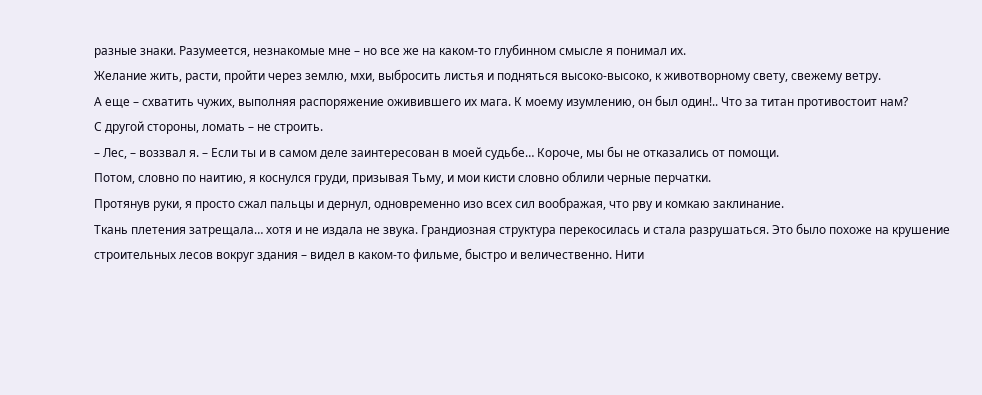разные знаки. Разумеется, незнакомые мне – но все же на каком-то глубинном смысле я понимал их.
Желание жить, расти, пройти через землю, мхи, выбросить листья и подняться высоко-высоко, к животворному свету, свежему ветру.
А еще – схватить чужих, выполняя распоряжение оживившего их мага. К моему изумлению, он был один!.. Что за титан противостоит нам?
С другой стороны, ломать – не строить.
– Лес, – воззвал я. – Если ты и в самом деле заинтересован в моей судьбе… Короче, мы бы не отказались от помощи.
Потом, словно по наитию, я коснулся груди, призывая Тьму, и мои кисти словно облили черные перчатки.
Протянув руки, я просто сжал пальцы и дернул, одновременно изо всех сил воображая, что рву и комкаю заклинание.
Ткань плетения затрещала… хотя и не издала не звука. Грандиозная структура перекосилась и стала разрушаться. Это было похоже на крушение строительных лесов вокруг здания – видел в каком-то фильме, быстро и величественно. Нити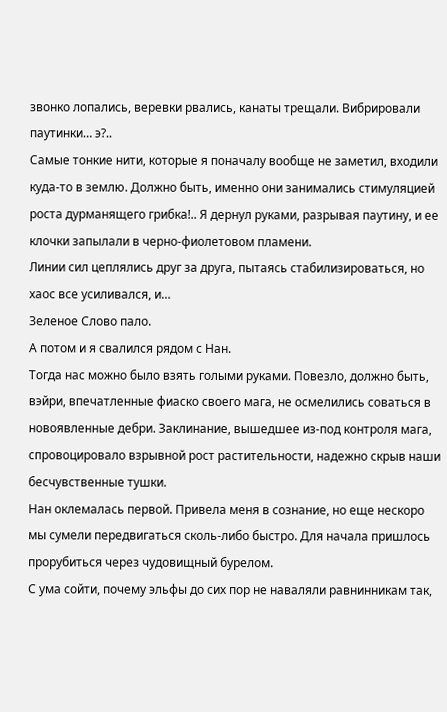звонко лопались, веревки рвались, канаты трещали. Вибрировали паутинки… э?..
Самые тонкие нити, которые я поначалу вообще не заметил, входили куда-то в землю. Должно быть, именно они занимались стимуляцией роста дурманящего грибка!.. Я дернул руками, разрывая паутину, и ее клочки запылали в черно-фиолетовом пламени.
Линии сил цеплялись друг за друга, пытаясь стабилизироваться, но хаос все усиливался, и…
Зеленое Слово пало.
А потом и я свалился рядом с Нан.
Тогда нас можно было взять голыми руками. Повезло, должно быть, вэйри, впечатленные фиаско своего мага, не осмелились соваться в новоявленные дебри. Заклинание, вышедшее из-под контроля мага, спровоцировало взрывной рост растительности, надежно скрыв наши бесчувственные тушки.
Нан оклемалась первой. Привела меня в сознание, но еще нескоро мы сумели передвигаться сколь-либо быстро. Для начала пришлось прорубиться через чудовищный бурелом.
С ума сойти, почему эльфы до сих пор не наваляли равнинникам так,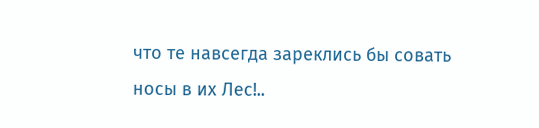что те навсегда зареклись бы совать носы в их Лес!..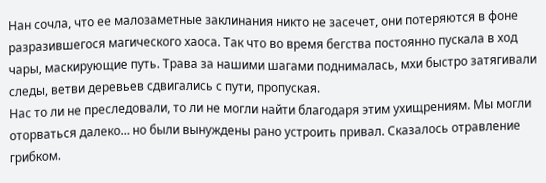Нан сочла, что ее малозаметные заклинания никто не засечет, они потеряются в фоне разразившегося магического хаоса. Так что во время бегства постоянно пускала в ход чары, маскирующие путь. Трава за нашими шагами поднималась, мхи быстро затягивали следы, ветви деревьев сдвигались с пути, пропуская.
Нас то ли не преследовали, то ли не могли найти благодаря этим ухищрениям. Мы могли оторваться далеко… но были вынуждены рано устроить привал. Сказалось отравление грибком.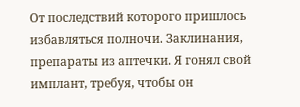От последствий которого пришлось избавляться полночи. Заклинания, препараты из аптечки. Я гонял свой имплант, требуя, чтобы он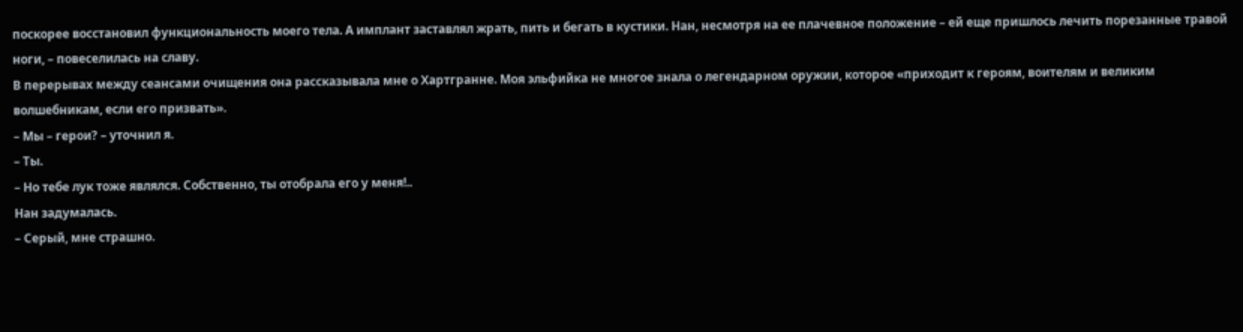поскорее восстановил функциональность моего тела. А имплант заставлял жрать, пить и бегать в кустики. Нан, несмотря на ее плачевное положение – ей еще пришлось лечить порезанные травой ноги, – повеселилась на славу.
В перерывах между сеансами очищения она рассказывала мне о Хартгранне. Моя эльфийка не многое знала о легендарном оружии, которое «приходит к героям, воителям и великим волшебникам, если его призвать».
– Мы – герои? – уточнил я.
– Ты.
– Но тебе лук тоже являлся. Собственно, ты отобрала его у меня!..
Нан задумалась.
– Серый, мне страшно.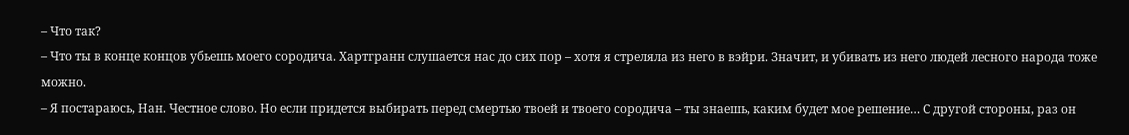– Что так?
– Что ты в конце концов убьешь моего сородича. Хартгранн слушается нас до сих пор – хотя я стреляла из него в вэйри. Значит, и убивать из него людей лесного народа тоже можно.
– Я постараюсь, Нан. Честное слово. Но если придется выбирать перед смертью твоей и твоего сородича – ты знаешь, каким будет мое решение… С другой стороны, раз он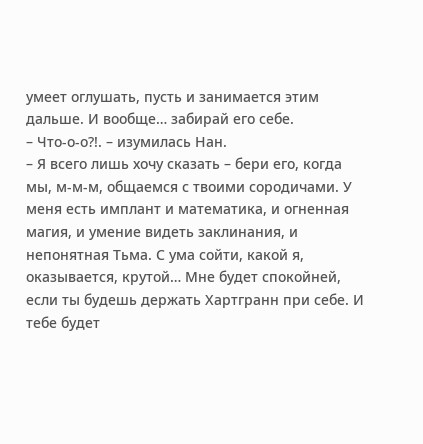умеет оглушать, пусть и занимается этим дальше. И вообще… забирай его себе.
– Что-о-о?!. – изумилась Нан.
– Я всего лишь хочу сказать – бери его, когда мы, м-м-м, общаемся с твоими сородичами. У меня есть имплант и математика, и огненная магия, и умение видеть заклинания, и непонятная Тьма. С ума сойти, какой я, оказывается, крутой… Мне будет спокойней, если ты будешь держать Хартгранн при себе. И тебе будет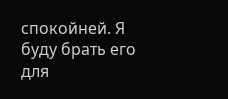спокойней. Я буду брать его для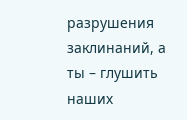разрушения заклинаний, а ты – глушить наших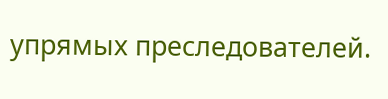упрямых преследователей.